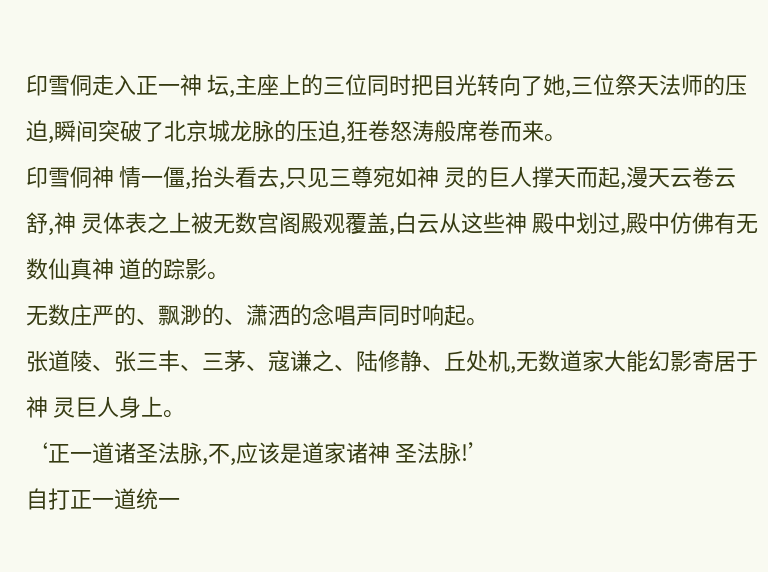印雪侗走入正一神 坛,主座上的三位同时把目光转向了她,三位祭天法师的压迫,瞬间突破了北京城龙脉的压迫,狂卷怒涛般席卷而来。
印雪侗神 情一僵,抬头看去,只见三尊宛如神 灵的巨人撑天而起,漫天云卷云舒,神 灵体表之上被无数宫阁殿观覆盖,白云从这些神 殿中划过,殿中仿佛有无数仙真神 道的踪影。
无数庄严的、飘渺的、潇洒的念唱声同时响起。
张道陵、张三丰、三茅、寇谦之、陆修静、丘处机,无数道家大能幻影寄居于神 灵巨人身上。
‘正一道诸圣法脉,不,应该是道家诸神 圣法脉!’
自打正一道统一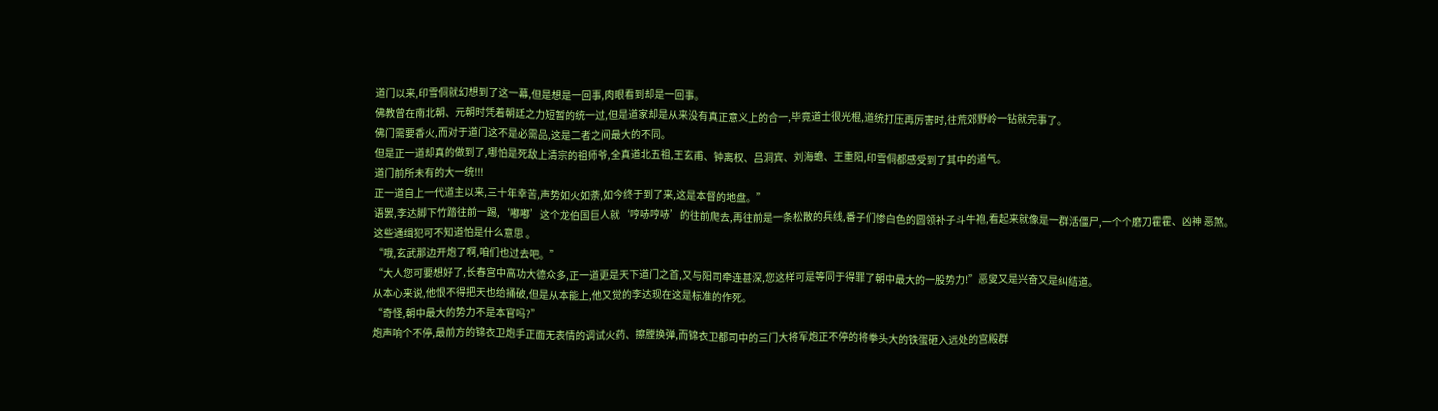道门以来,印雪侗就幻想到了这一幕,但是想是一回事,肉眼看到却是一回事。
佛教曾在南北朝、元朝时凭着朝廷之力短暂的统一过,但是道家却是从来没有真正意义上的合一,毕竟道士很光棍,道统打压再厉害时,往荒郊野岭一钻就完事了。
佛门需要香火,而对于道门这不是必需品,这是二者之间最大的不同。
但是正一道却真的做到了,哪怕是死敌上清宗的祖师爷,全真道北五祖,王玄甫、钟离权、吕洞宾、刘海蟾、王重阳,印雪侗都感受到了其中的道气。
道门前所未有的大一统!!!
正一道自上一代道主以来,三十年幸苦,声势如火如荼,如今终于到了来,这是本督的地盘。”
语罢,李达脚下竹踏往前一踢,‘嘟嘟’这个龙伯国巨人就‘哼哧哼哧’的往前爬去,再往前是一条松散的兵线,番子们惨白色的圆领补子斗牛袍,看起来就像是一群活僵尸,一个个磨刀霍霍、凶神 恶煞。
这些通缉犯可不知道怕是什么意思 。
“哦,玄武那边开炮了啊,咱们也过去吧。”
“大人您可要想好了,长春宫中高功大德众多,正一道更是天下道门之首,又与阳司牵连甚深,您这样可是等同于得罪了朝中最大的一股势力!”恶叟又是兴奋又是纠结道。
从本心来说,他恨不得把天也给捅破,但是从本能上,他又觉的李达现在这是标准的作死。
“奇怪,朝中最大的势力不是本官吗?”
炮声响个不停,最前方的锦衣卫炮手正面无表情的调试火药、擦膛换弹,而锦衣卫都司中的三门大将军炮正不停的将拳头大的铁蛋砸入远处的宫殿群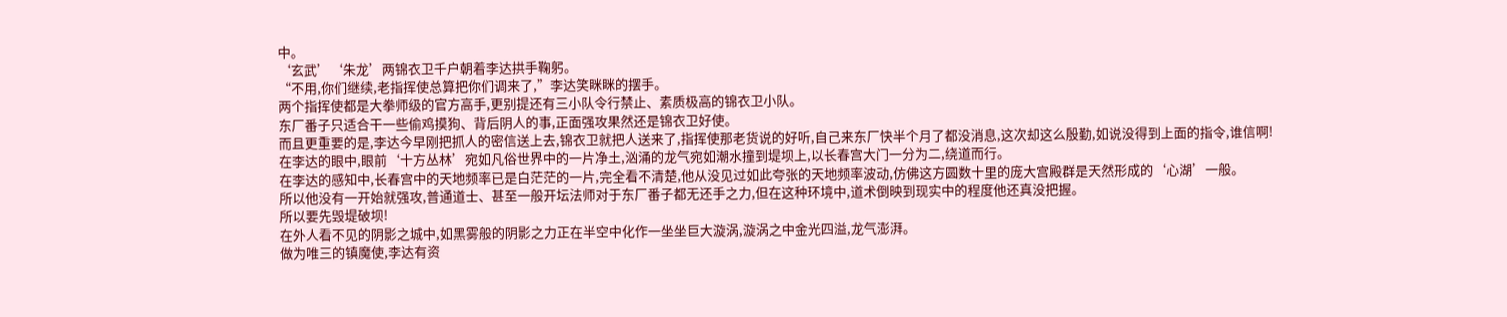中。
‘玄武’‘朱龙’两锦衣卫千户朝着李达拱手鞠躬。
“不用,你们继续,老指挥使总算把你们调来了,”李达笑眯眯的摆手。
两个指挥使都是大拳师级的官方高手,更别提还有三小队令行禁止、素质极高的锦衣卫小队。
东厂番子只适合干一些偷鸡摸狗、背后阴人的事,正面强攻果然还是锦衣卫好使。
而且更重要的是,李达今早刚把抓人的密信送上去,锦衣卫就把人送来了,指挥使那老货说的好听,自己来东厂快半个月了都没消息,这次却这么殷勤,如说没得到上面的指令,谁信啊!
在李达的眼中,眼前‘十方丛林’宛如凡俗世界中的一片净土,汹涌的龙气宛如潮水撞到堤坝上,以长春宫大门一分为二,绕道而行。
在李达的感知中,长春宫中的天地频率已是白茫茫的一片,完全看不清楚,他从没见过如此夸张的天地频率波动,仿佛这方圆数十里的庞大宫殿群是天然形成的‘心湖’一般。
所以他没有一开始就强攻,普通道士、甚至一般开坛法师对于东厂番子都无还手之力,但在这种环境中,道术倒映到现实中的程度他还真没把握。
所以要先毁堤破坝!
在外人看不见的阴影之城中,如黑雾般的阴影之力正在半空中化作一坐坐巨大漩涡,漩涡之中金光四溢,龙气澎湃。
做为唯三的镇魔使,李达有资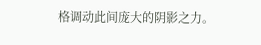格调动此间庞大的阴影之力。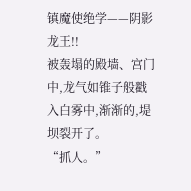镇魔使绝学——阴影龙王!!
被轰塌的殿墙、宫门中,龙气如锥子般戳入白雾中,渐渐的,堤坝裂开了。
“抓人。”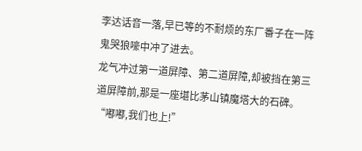李达话音一落,早已等的不耐烦的东厂番子在一阵鬼哭狼嚎中冲了进去。
龙气冲过第一道屏障、第二道屏障,却被挡在第三道屏障前,那是一座堪比茅山镇魔塔大的石碑。
“嘟嘟,我们也上!”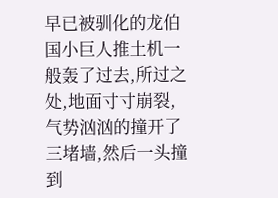早已被驯化的龙伯国小巨人推土机一般轰了过去,所过之处,地面寸寸崩裂,气势汹汹的撞开了三堵墙,然后一头撞到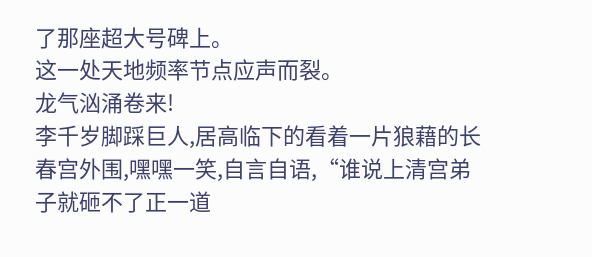了那座超大号碑上。
这一处天地频率节点应声而裂。
龙气汹涌卷来!
李千岁脚踩巨人,居高临下的看着一片狼藉的长春宫外围,嘿嘿一笑,自言自语,“谁说上清宫弟子就砸不了正一道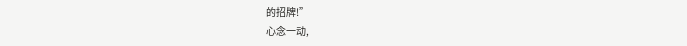的招牌!”
心念一动,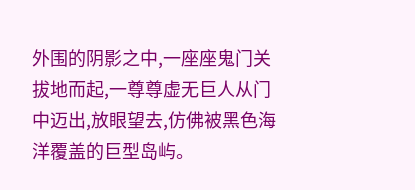外围的阴影之中,一座座鬼门关拔地而起,一尊尊虚无巨人从门中迈出,放眼望去,仿佛被黑色海洋覆盖的巨型岛屿。